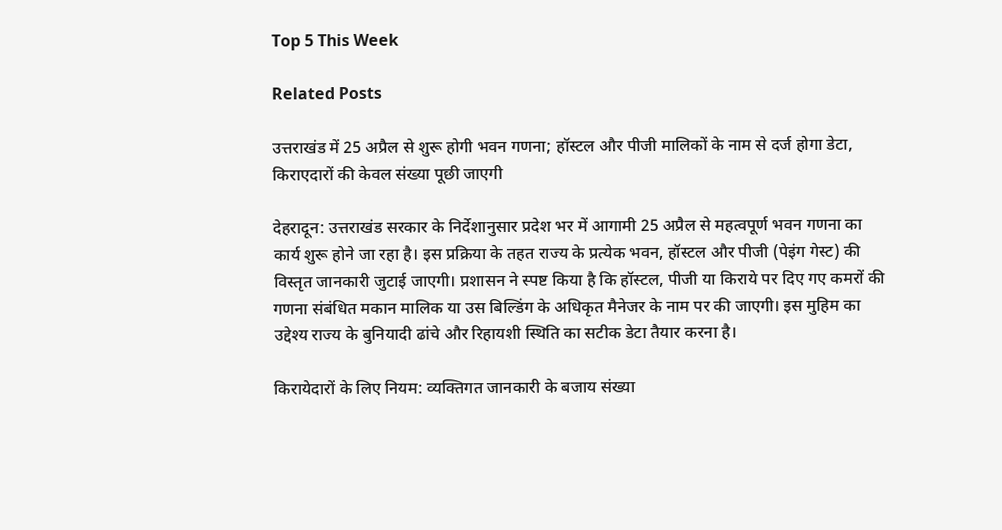Top 5 This Week

Related Posts

उत्तराखंड में 25 अप्रैल से शुरू होगी भवन गणना; हॉस्टल और पीजी मालिकों के नाम से दर्ज होगा डेटा, किराएदारों की केवल संख्या पूछी जाएगी

देहरादून: उत्तराखंड सरकार के निर्देशानुसार प्रदेश भर में आगामी 25 अप्रैल से महत्वपूर्ण भवन गणना का कार्य शुरू होने जा रहा है। इस प्रक्रिया के तहत राज्य के प्रत्येक भवन, हॉस्टल और पीजी (पेइंग गेस्ट) की विस्तृत जानकारी जुटाई जाएगी। प्रशासन ने स्पष्ट किया है कि हॉस्टल, पीजी या किराये पर दिए गए कमरों की गणना संबंधित मकान मालिक या उस बिल्डिंग के अधिकृत मैनेजर के नाम पर की जाएगी। इस मुहिम का उद्देश्य राज्य के बुनियादी ढांचे और रिहायशी स्थिति का सटीक डेटा तैयार करना है।

किरायेदारों के लिए नियम: व्यक्तिगत जानकारी के बजाय संख्या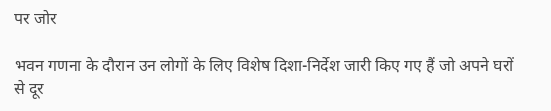पर जोर

भवन गणना के दौरान उन लोगों के लिए विशेष दिशा-निर्देश जारी किए गए हैं जो अपने घरों से दूर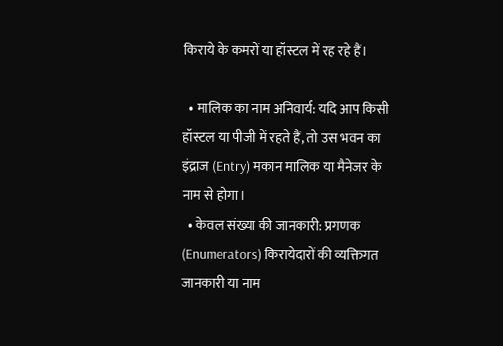किराये के कमरों या हॉस्टल में रह रहे हैं।

  • मालिक का नाम अनिवार्य: यदि आप किसी हॉस्टल या पीजी में रहते हैं, तो उस भवन का इंद्राज (Entry) मकान मालिक या मैनेजर के नाम से होगा।
  • केवल संख्या की जानकारी: प्रगणक (Enumerators) किरायेदारों की व्यक्तिगत जानकारी या नाम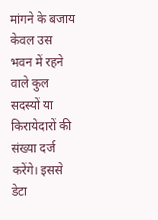मांगने के बजाय केवल उस भवन में रहने वाले कुल सदस्यों या किरायेदारों की संख्या दर्ज करेंगे। इससे डेटा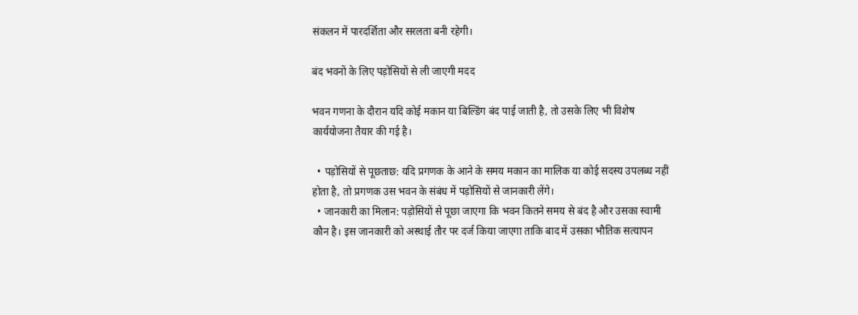संकलन में पारदर्शिता और सरलता बनी रहेगी।

बंद भवनों के लिए पड़ोसियों से ली जाएगी मदद

भवन गणना के दौरान यदि कोई मकान या बिल्डिंग बंद पाई जाती है, तो उसके लिए भी विशेष कार्ययोजना तैयार की गई है।

  • पड़ोसियों से पूछताछ: यदि प्रगणक के आने के समय मकान का मालिक या कोई सदस्य उपलब्ध नहीं होता है, तो प्रगणक उस भवन के संबंध में पड़ोसियों से जानकारी लेंगे।
  • जानकारी का मिलान: पड़ोसियों से पूछा जाएगा कि भवन कितने समय से बंद है और उसका स्वामी कौन है। इस जानकारी को अस्थाई तौर पर दर्ज किया जाएगा ताकि बाद में उसका भौतिक सत्यापन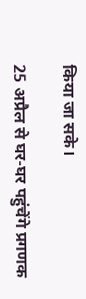किया जा सके।

25 अप्रैल से घर-घर पहुंचेंगे प्रगणक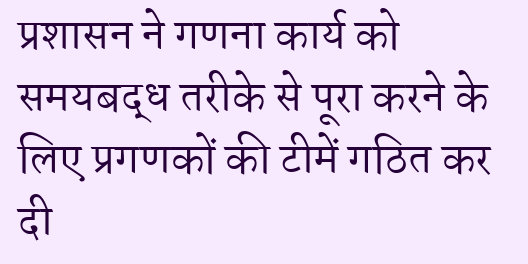प्रशासन ने गणना कार्य को समयबद्ध तरीके से पूरा करने के लिए प्रगणकों की टीमें गठित कर दी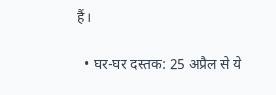हैं।

  • घर-घर दस्तक: 25 अप्रैल से ये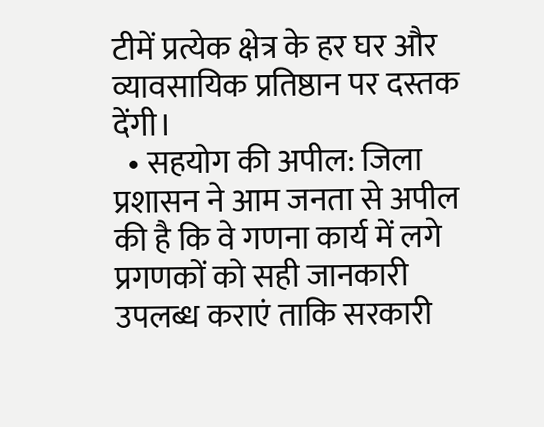टीमें प्रत्येक क्षेत्र के हर घर और व्यावसायिक प्रतिष्ठान पर दस्तक देंगी।
  • सहयोग की अपील: जिला प्रशासन ने आम जनता से अपील की है कि वे गणना कार्य में लगे प्रगणकों को सही जानकारी उपलब्ध कराएं ताकि सरकारी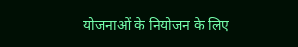योजनाओं के नियोजन के लिए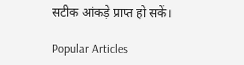सटीक आंकड़े प्राप्त हो सकें।

Popular Articles